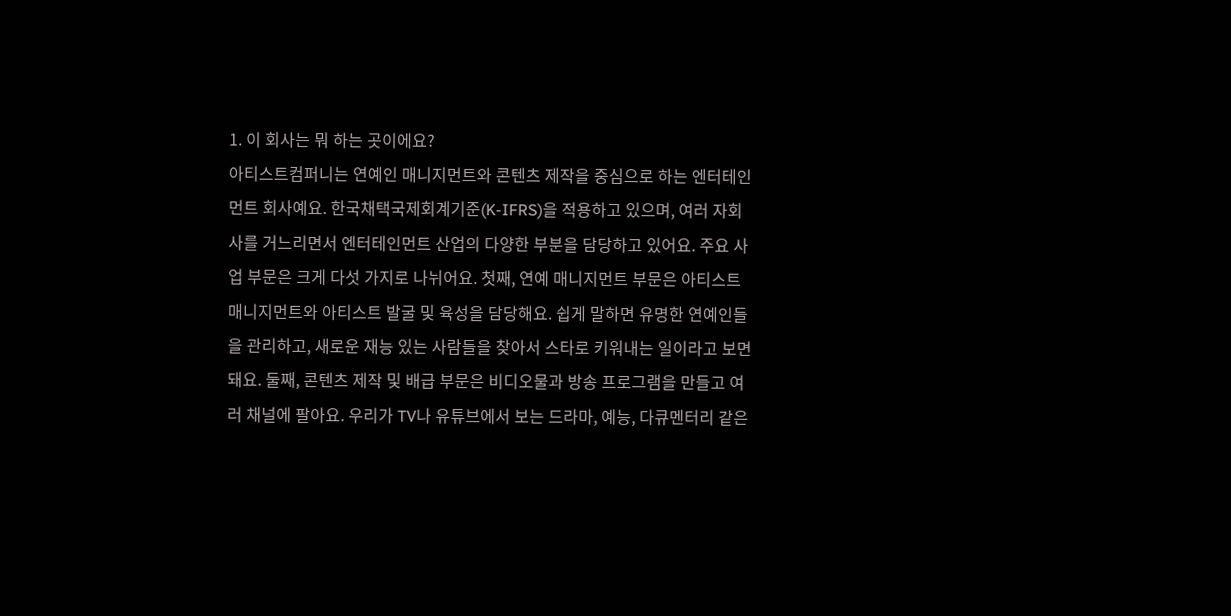1. 이 회사는 뭐 하는 곳이에요?
아티스트컴퍼니는 연예인 매니지먼트와 콘텐츠 제작을 중심으로 하는 엔터테인먼트 회사예요. 한국채택국제회계기준(K-IFRS)을 적용하고 있으며, 여러 자회사를 거느리면서 엔터테인먼트 산업의 다양한 부분을 담당하고 있어요. 주요 사업 부문은 크게 다섯 가지로 나뉘어요. 첫째, 연예 매니지먼트 부문은 아티스트 매니지먼트와 아티스트 발굴 및 육성을 담당해요. 쉽게 말하면 유명한 연예인들을 관리하고, 새로운 재능 있는 사람들을 찾아서 스타로 키워내는 일이라고 보면 돼요. 둘째, 콘텐츠 제작 및 배급 부문은 비디오물과 방송 프로그램을 만들고 여러 채널에 팔아요. 우리가 TV나 유튜브에서 보는 드라마, 예능, 다큐멘터리 같은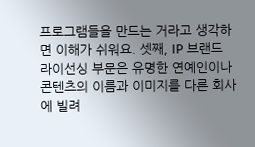프로그램들을 만드는 거라고 생각하면 이해가 쉬워요. 셋째, IP 브랜드 라이선싱 부문은 유명한 연예인이나 콘텐츠의 이름과 이미지를 다른 회사에 빌려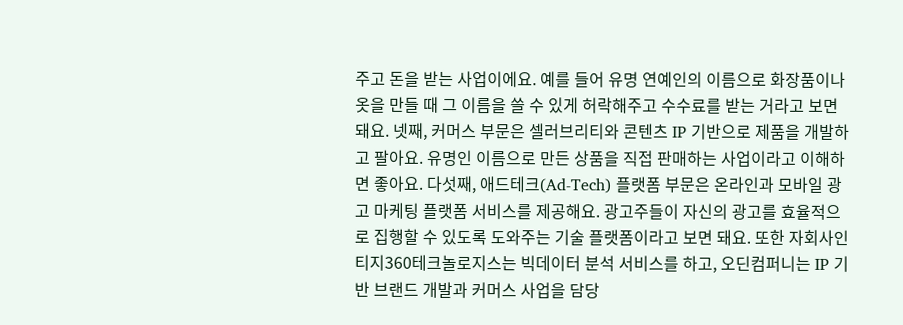주고 돈을 받는 사업이에요. 예를 들어 유명 연예인의 이름으로 화장품이나 옷을 만들 때 그 이름을 쓸 수 있게 허락해주고 수수료를 받는 거라고 보면 돼요. 넷째, 커머스 부문은 셀러브리티와 콘텐츠 IP 기반으로 제품을 개발하고 팔아요. 유명인 이름으로 만든 상품을 직접 판매하는 사업이라고 이해하면 좋아요. 다섯째, 애드테크(Ad-Tech) 플랫폼 부문은 온라인과 모바일 광고 마케팅 플랫폼 서비스를 제공해요. 광고주들이 자신의 광고를 효율적으로 집행할 수 있도록 도와주는 기술 플랫폼이라고 보면 돼요. 또한 자회사인 티지360테크놀로지스는 빅데이터 분석 서비스를 하고, 오딘컴퍼니는 IP 기반 브랜드 개발과 커머스 사업을 담당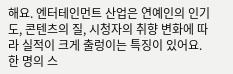해요. 엔터테인먼트 산업은 연예인의 인기도, 콘텐츠의 질, 시청자의 취향 변화에 따라 실적이 크게 출렁이는 특징이 있어요. 한 명의 스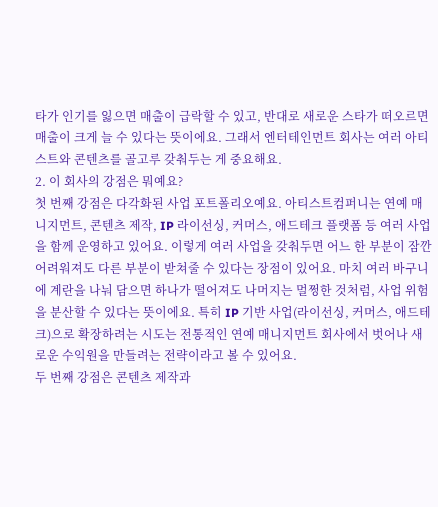타가 인기를 잃으면 매출이 급락할 수 있고, 반대로 새로운 스타가 떠오르면 매출이 크게 늘 수 있다는 뜻이에요. 그래서 엔터테인먼트 회사는 여러 아티스트와 콘텐츠를 골고루 갖춰두는 게 중요해요.
2. 이 회사의 강점은 뭐예요?
첫 번째 강점은 다각화된 사업 포트폴리오예요. 아티스트컴퍼니는 연예 매니지먼트, 콘텐츠 제작, IP 라이선싱, 커머스, 애드테크 플랫폼 등 여러 사업을 함께 운영하고 있어요. 이렇게 여러 사업을 갖춰두면 어느 한 부분이 잠깐 어려워져도 다른 부분이 받쳐줄 수 있다는 장점이 있어요. 마치 여러 바구니에 계란을 나눠 담으면 하나가 떨어져도 나머지는 멀쩡한 것처럼, 사업 위험을 분산할 수 있다는 뜻이에요. 특히 IP 기반 사업(라이선싱, 커머스, 애드테크)으로 확장하려는 시도는 전통적인 연예 매니지먼트 회사에서 벗어나 새로운 수익원을 만들려는 전략이라고 볼 수 있어요.
두 번째 강점은 콘텐츠 제작과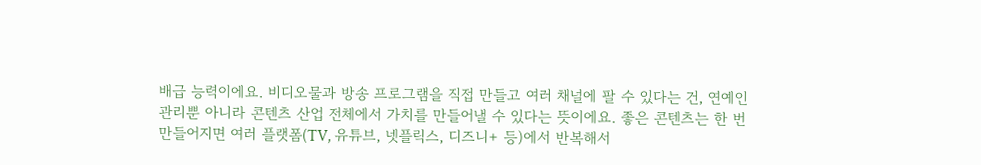배급 능력이에요. 비디오물과 방송 프로그램을 직접 만들고 여러 채널에 팔 수 있다는 건, 연예인 관리뿐 아니라 콘텐츠 산업 전체에서 가치를 만들어낼 수 있다는 뜻이에요. 좋은 콘텐츠는 한 번 만들어지면 여러 플랫폼(TV, 유튜브, 넷플릭스, 디즈니+ 등)에서 반복해서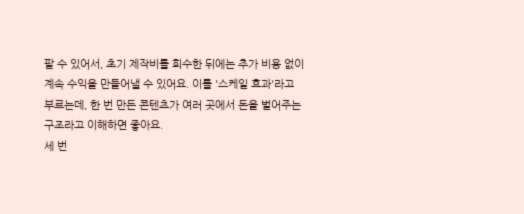팔 수 있어서, 초기 제작비를 회수한 뒤에는 추가 비용 없이 계속 수익을 만들어낼 수 있어요. 이를 '스케일 효과'라고 부르는데, 한 번 만든 콘텐츠가 여러 곳에서 돈을 벌어주는 구조라고 이해하면 좋아요.
세 번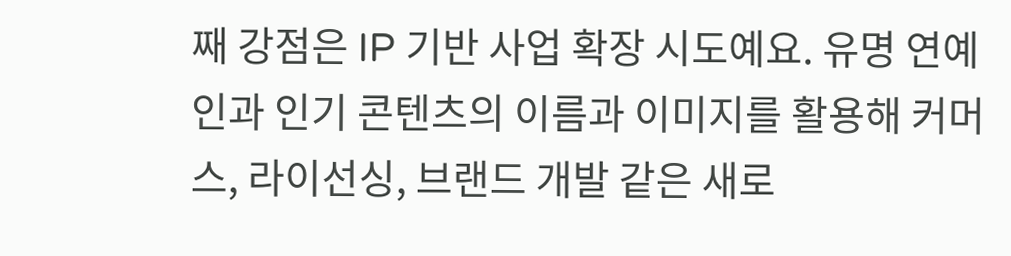째 강점은 IP 기반 사업 확장 시도예요. 유명 연예인과 인기 콘텐츠의 이름과 이미지를 활용해 커머스, 라이선싱, 브랜드 개발 같은 새로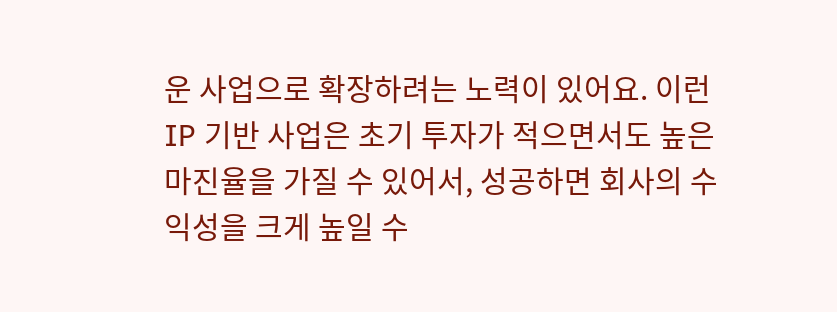운 사업으로 확장하려는 노력이 있어요. 이런 IP 기반 사업은 초기 투자가 적으면서도 높은 마진율을 가질 수 있어서, 성공하면 회사의 수익성을 크게 높일 수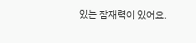있는 잠재력이 있어요.